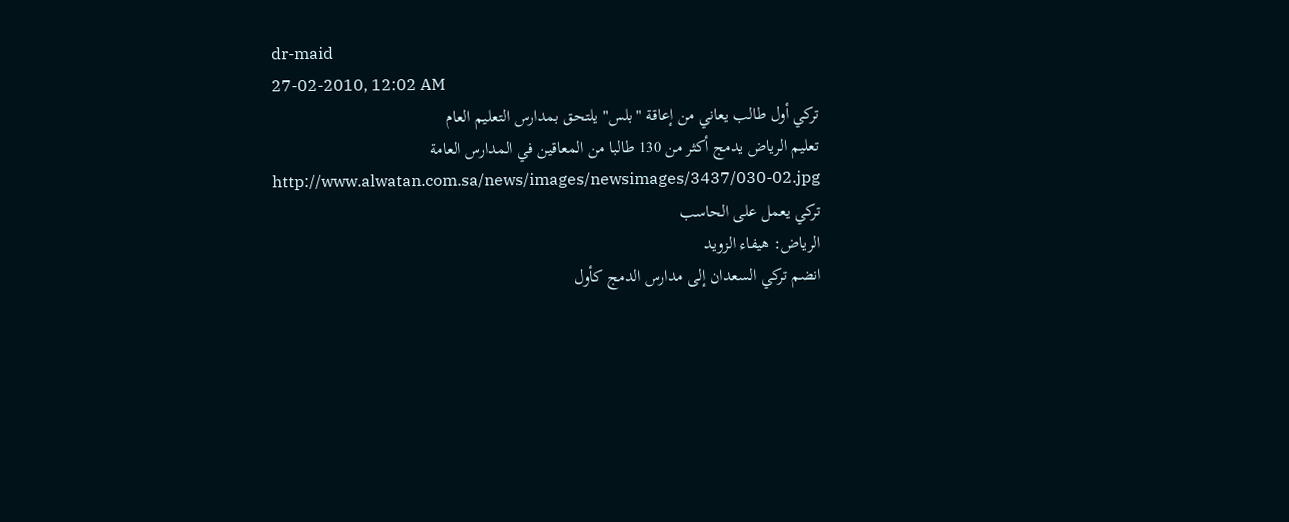dr-maid
27-02-2010, 12:02 AM
تركي أول طالب يعاني من إعاقة "بلس" يلتحق بمدارس التعليم العام
تعليم الرياض يدمج أكثر من 130 طالبا من المعاقين في المدارس العامة
http://www.alwatan.com.sa/news/images/newsimages/3437/030-02.jpg
تركي يعمل على الحاسب
الرياض: هيفاء الزويد
انضم تركي السعدان إلى مدارس الدمج كأول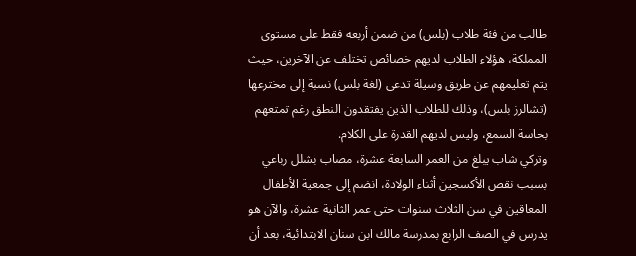طالب من فئة طلاب (بلس) من ضمن أربعه فقط على مستوى المملكة، هؤلاء الطلاب لديهم خصائص تختلف عن الآخرين، حيث يتم تعليمهم عن طريق وسيلة تدعى (لغة بلس) نسبة إلى مخترعها (تشالرز بلس)، وذلك للطلاب الذين يفتقدون النطق رغم تمتعهم بحاسة السمع، وليس لديهم القدرة على الكلام.
وتركي شاب يبلغ من العمر السابعة عشرة، مصاب بشلل رباعي بسبب نقص الأكسجين أثناء الولادة، انضم إلى جمعية الأطفال المعاقين في سن الثلاث سنوات حتى عمر الثانية عشرة، والآن هو يدرس في الصف الرابع بمدرسة مالك ابن سنان الابتدائية، بعد أن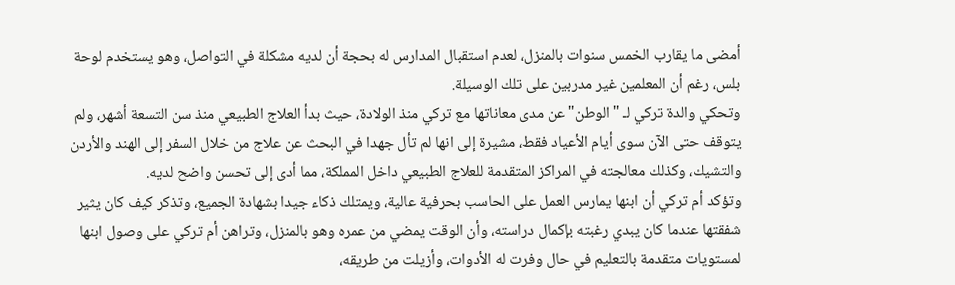أمضى ما يقارب الخمس سنوات بالمنزل، لعدم استقبال المدارس له بحجة أن لديه مشكلة في التواصل، وهو يستخدم لوحة بلس، رغم أن المعلمين غير مدربين على تلك الوسيلة.
وتحكي والدة تركي لـ "الوطن"عن مدى معاناتها مع تركي منذ الولادة، حيث بدأ العلاج الطبيعي منذ سن التسعة أشهر، ولم يتوقف حتى الآن سوى أيام الأعياد فقط، مشيرة إلى انها لم تأل جهدا في البحث عن علاج من خلال السفر إلى الهند والأردن والتشيك، وكذلك معالجته في المراكز المتقدمة للعلاج الطبيعي داخل المملكة، مما أدى إلى تحسن واضح لديه.
وتؤكد أم تركي أن ابنها يمارس العمل على الحاسب بحرفية عالية، ويمتلك ذكاء جيدا بشهادة الجميع، وتذكر كيف كان يثير شفقتها عندما كان يبدي رغبته بإكمال دراسته، وأن الوقت يمضي من عمره وهو بالمنزل، وتراهن أم تركي على وصول ابنها لمستويات متقدمة بالتعليم في حال وفرت له الأدوات، وأزيلت من طريقه،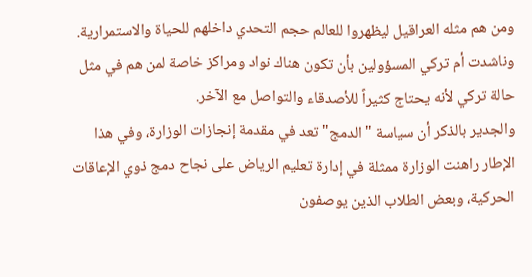ومن هم مثله العراقيل ليظهروا للعالم حجم التحدي داخلهم للحياة والاستمرارية.
وناشدت أم تركي المسؤولين بأن تكون هناك نواد ومراكز خاصة لمن هم في مثل حالة تركي لأنه يحتاج كثيراً للأصدقاء والتواصل مع الآخر.
والجدير بالذكر أن سياسة "الدمج" تعد في مقدمة إنجازات الوزارة، وفي هذا الإطار راهنت الوزارة ممثلة في إدارة تعليم الرياض على نجاح دمج ذوي الإعاقات الحركية، وبعض الطلاب الذين يوصفون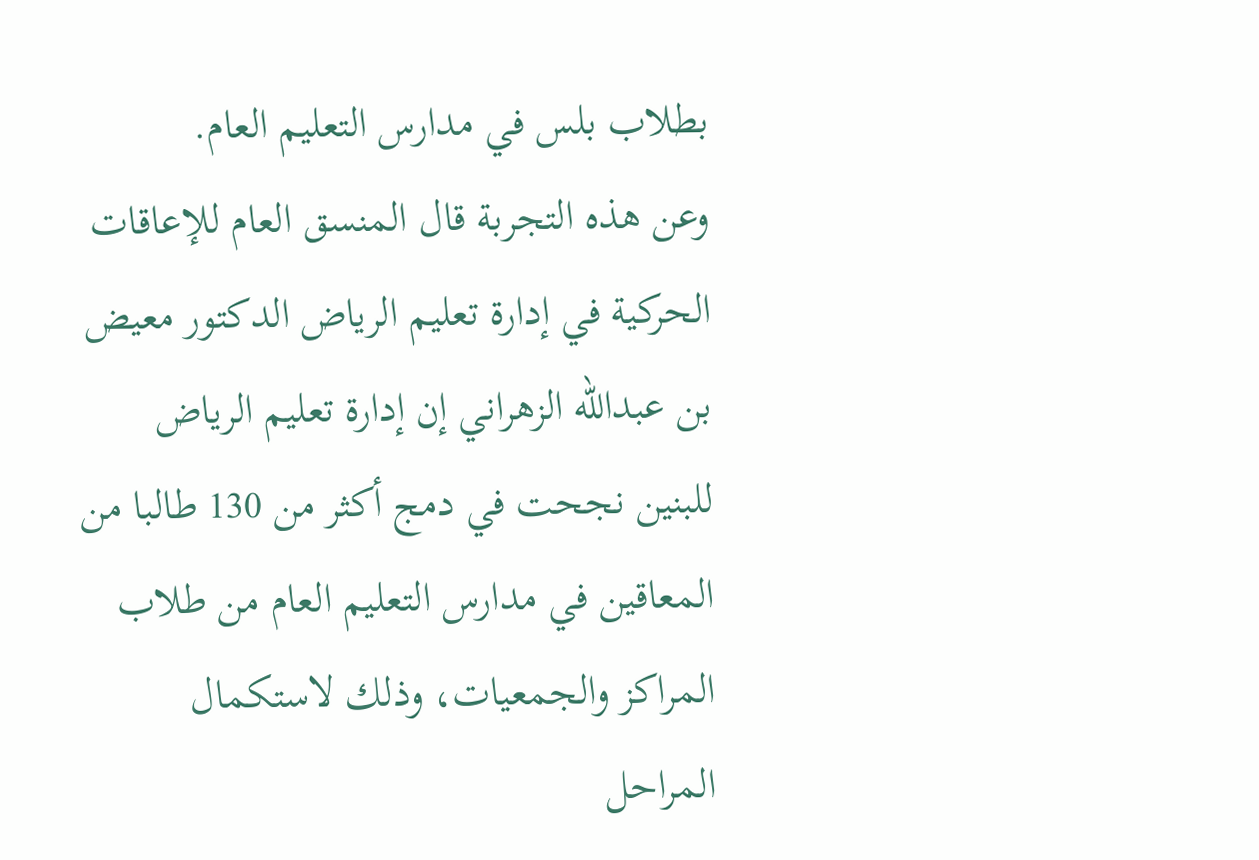بطلاب بلس في مدارس التعليم العام.
وعن هذه التجربة قال المنسق العام للإعاقات الحركية في إدارة تعليم الرياض الدكتور معيض بن عبدالله الزهراني إن إدارة تعليم الرياض للبنين نجحت في دمج أكثر من 130 طالبا من المعاقين في مدارس التعليم العام من طلاب المراكز والجمعيات، وذلك لاستكمال المراحل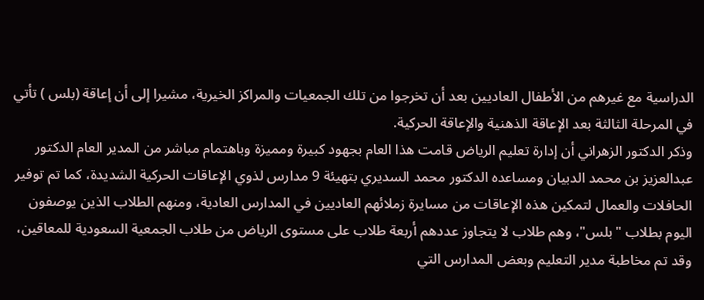الدراسية مع غيرهم من الأطفال العاديين بعد أن تخرجوا من تلك الجمعيات والمراكز الخيرية، مشيرا إلى أن إعاقة (بلس ) تأتي في المرحلة الثالثة بعد الإعاقة الذهنية والإعاقة الحركية.
وذكر الدكتور الزهراني أن إدارة تعليم الرياض قامت هذا العام بجهود كبيرة ومميزة وباهتمام مباشر من المدير العام الدكتور عبدالعزيز بن محمد الدبيان ومساعده الدكتور محمد السديري بتهيئة 9 مدارس لذوي الإعاقات الحركية الشديدة، كما تم توفير الحافلات والعمال لتمكين هذه الإعاقات من مسايرة زملائهم العاديين في المدارس العادية، ومنهم الطلاب الذين يوصفون اليوم بطلاب "بلس"، وهم طلاب لا يتجاوز عددهم أربعة طلاب على مستوى الرياض من طلاب الجمعية السعودية للمعاقين، وقد تم مخاطبة مدير التعليم وبعض المدارس التي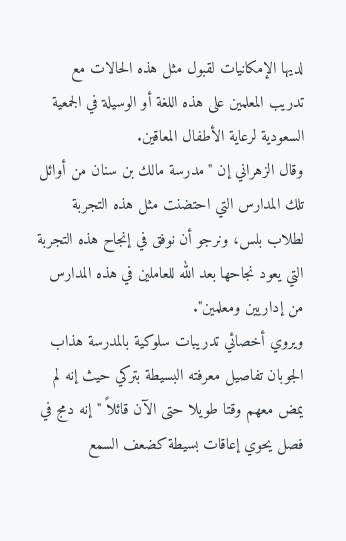لديها الإمكانيات لقبول مثل هذه الحالات مع تدريب المعلمين على هذه اللغة أو الوسيلة في الجمعية السعودية لرعاية الأطفال المعاقين.
وقال الزهراني إن "مدرسة مالك بن سنان من أوائل تلك المدارس التي احتضنت مثل هذه التجربة لطلاب بلس، ونرجو أن نوفق في إنجاح هذه التجربة التي يعود نجاحها بعد الله للعاملين في هذه المدارس من إداريين ومعلمين".
ويروي أخصائي تدريبات سلوكية بالمدرسة هذاب الجوبان تفاصيل معرفته البسيطة بتركي حيث إنه لم يمض معهم وقتا طويلا حتى الآن قائلاً "إنه دمج في فصل يحوي إعاقات بسيطة كضعف السمع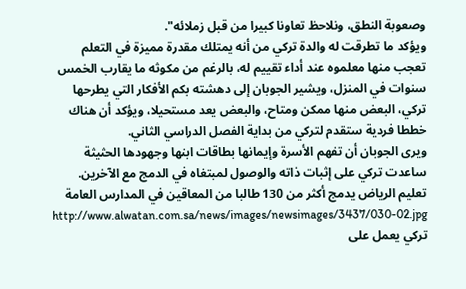وصعوبة النطق، ونلاحظ تعاونا كبيرا من قبل زملائه".
ويؤكد ما تطرقت له والدة تركي من أنه يمتلك مقدرة مميزة في التعلم تعجب منها معلموه عند أداء تقييم له، بالرغم من مكوثه ما يقارب الخمس سنوات في المنزل، ويشير الجوبان إلى دهشته بكم الأفكار التي يطرحها تركي، البعض منها ممكن ومتاح، والبعض يعد مستحيلا، ويؤكد أن هناك خططا فردية ستقدم لتركي من بداية الفصل الدراسي الثاني.
ويرى الجوبان أن تفهم الأسرة وإيمانها بطاقات ابنها وجهودها الحثيثة ساعدت تركي على إثبات ذاته والوصول لمبتغاه في الدمج مع الآخرين.
تعليم الرياض يدمج أكثر من 130 طالبا من المعاقين في المدارس العامة
http://www.alwatan.com.sa/news/images/newsimages/3437/030-02.jpg
تركي يعمل على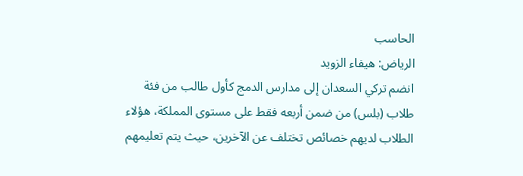الحاسب
الرياض: هيفاء الزويد
انضم تركي السعدان إلى مدارس الدمج كأول طالب من فئة طلاب (بلس) من ضمن أربعه فقط على مستوى المملكة، هؤلاء الطلاب لديهم خصائص تختلف عن الآخرين، حيث يتم تعليمهم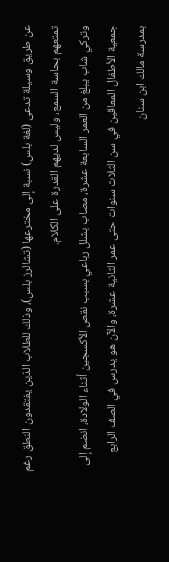عن طريق وسيلة تدعى (لغة بلس) نسبة إلى مخترعها (تشالرز بلس)، وذلك للطلاب الذين يفتقدون النطق رغم تمتعهم بحاسة السمع، وليس لديهم القدرة على الكلام.
وتركي شاب يبلغ من العمر السابعة عشرة، مصاب بشلل رباعي بسبب نقص الأكسجين أثناء الولادة، انضم إلى جمعية الأطفال المعاقين في سن الثلاث سنوات حتى عمر الثانية عشرة، والآن هو يدرس في الصف الرابع بمدرسة مالك ابن سنان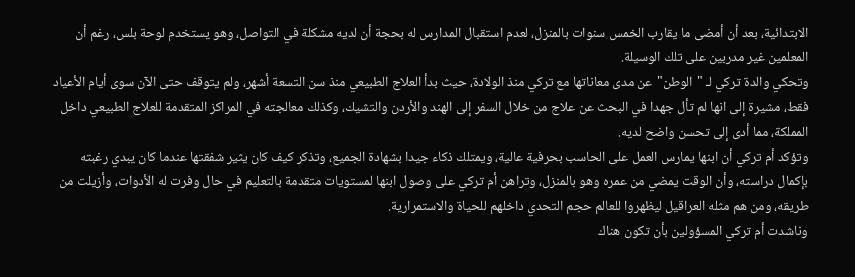الابتدائية، بعد أن أمضى ما يقارب الخمس سنوات بالمنزل، لعدم استقبال المدارس له بحجة أن لديه مشكلة في التواصل، وهو يستخدم لوحة بلس، رغم أن المعلمين غير مدربين على تلك الوسيلة.
وتحكي والدة تركي لـ "الوطن"عن مدى معاناتها مع تركي منذ الولادة، حيث بدأ العلاج الطبيعي منذ سن التسعة أشهر، ولم يتوقف حتى الآن سوى أيام الأعياد فقط، مشيرة إلى انها لم تأل جهدا في البحث عن علاج من خلال السفر إلى الهند والأردن والتشيك، وكذلك معالجته في المراكز المتقدمة للعلاج الطبيعي داخل المملكة، مما أدى إلى تحسن واضح لديه.
وتؤكد أم تركي أن ابنها يمارس العمل على الحاسب بحرفية عالية، ويمتلك ذكاء جيدا بشهادة الجميع، وتذكر كيف كان يثير شفقتها عندما كان يبدي رغبته بإكمال دراسته، وأن الوقت يمضي من عمره وهو بالمنزل، وتراهن أم تركي على وصول ابنها لمستويات متقدمة بالتعليم في حال وفرت له الأدوات، وأزيلت من طريقه، ومن هم مثله العراقيل ليظهروا للعالم حجم التحدي داخلهم للحياة والاستمرارية.
وناشدت أم تركي المسؤولين بأن تكون هناك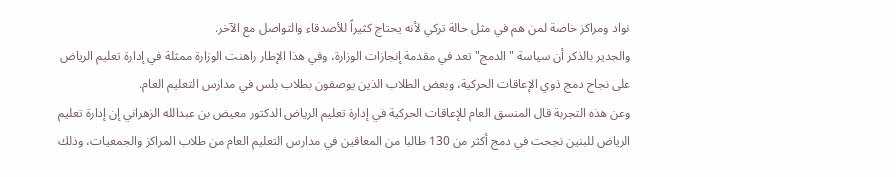نواد ومراكز خاصة لمن هم في مثل حالة تركي لأنه يحتاج كثيراً للأصدقاء والتواصل مع الآخر.
والجدير بالذكر أن سياسة "الدمج" تعد في مقدمة إنجازات الوزارة، وفي هذا الإطار راهنت الوزارة ممثلة في إدارة تعليم الرياض على نجاح دمج ذوي الإعاقات الحركية، وبعض الطلاب الذين يوصفون بطلاب بلس في مدارس التعليم العام.
وعن هذه التجربة قال المنسق العام للإعاقات الحركية في إدارة تعليم الرياض الدكتور معيض بن عبدالله الزهراني إن إدارة تعليم الرياض للبنين نجحت في دمج أكثر من 130 طالبا من المعاقين في مدارس التعليم العام من طلاب المراكز والجمعيات، وذلك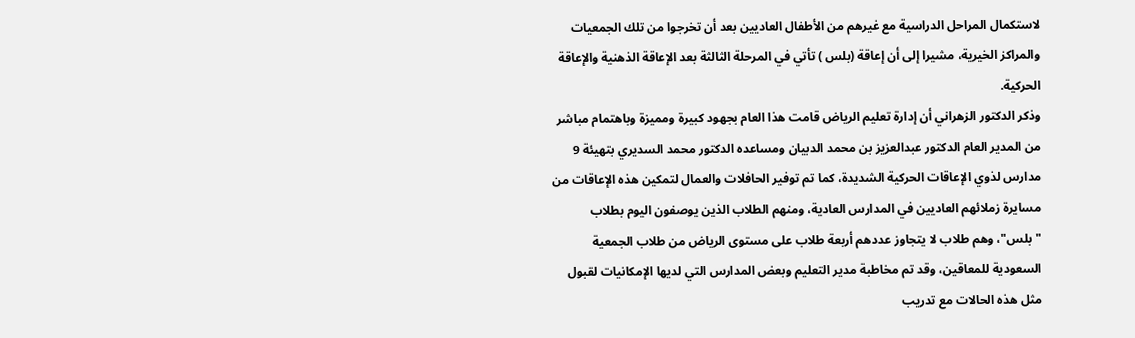لاستكمال المراحل الدراسية مع غيرهم من الأطفال العاديين بعد أن تخرجوا من تلك الجمعيات والمراكز الخيرية، مشيرا إلى أن إعاقة (بلس ) تأتي في المرحلة الثالثة بعد الإعاقة الذهنية والإعاقة الحركية.
وذكر الدكتور الزهراني أن إدارة تعليم الرياض قامت هذا العام بجهود كبيرة ومميزة وباهتمام مباشر من المدير العام الدكتور عبدالعزيز بن محمد الدبيان ومساعده الدكتور محمد السديري بتهيئة 9 مدارس لذوي الإعاقات الحركية الشديدة، كما تم توفير الحافلات والعمال لتمكين هذه الإعاقات من مسايرة زملائهم العاديين في المدارس العادية، ومنهم الطلاب الذين يوصفون اليوم بطلاب "بلس"، وهم طلاب لا يتجاوز عددهم أربعة طلاب على مستوى الرياض من طلاب الجمعية السعودية للمعاقين، وقد تم مخاطبة مدير التعليم وبعض المدارس التي لديها الإمكانيات لقبول مثل هذه الحالات مع تدريب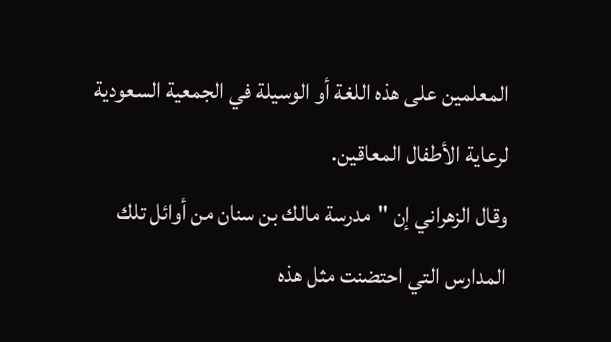المعلمين على هذه اللغة أو الوسيلة في الجمعية السعودية لرعاية الأطفال المعاقين.
وقال الزهراني إن "مدرسة مالك بن سنان من أوائل تلك المدارس التي احتضنت مثل هذه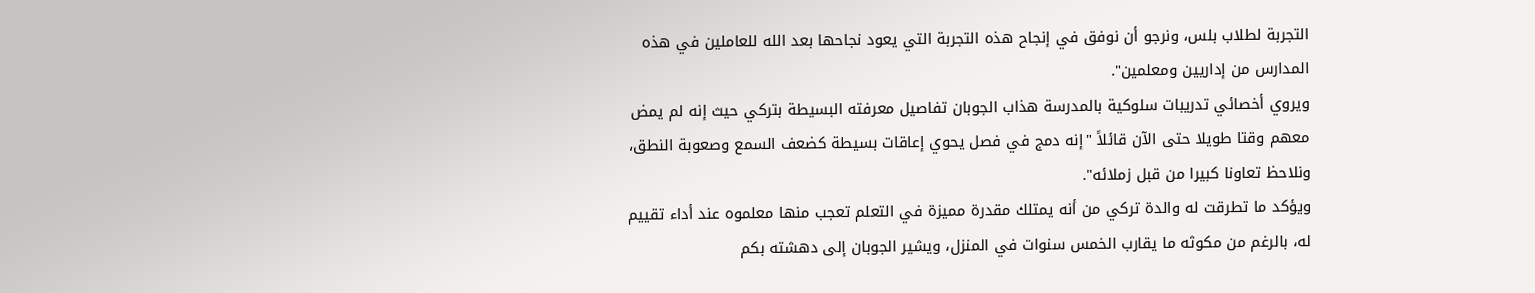التجربة لطلاب بلس، ونرجو أن نوفق في إنجاح هذه التجربة التي يعود نجاحها بعد الله للعاملين في هذه المدارس من إداريين ومعلمين".
ويروي أخصائي تدريبات سلوكية بالمدرسة هذاب الجوبان تفاصيل معرفته البسيطة بتركي حيث إنه لم يمض معهم وقتا طويلا حتى الآن قائلاً "إنه دمج في فصل يحوي إعاقات بسيطة كضعف السمع وصعوبة النطق، ونلاحظ تعاونا كبيرا من قبل زملائه".
ويؤكد ما تطرقت له والدة تركي من أنه يمتلك مقدرة مميزة في التعلم تعجب منها معلموه عند أداء تقييم له، بالرغم من مكوثه ما يقارب الخمس سنوات في المنزل، ويشير الجوبان إلى دهشته بكم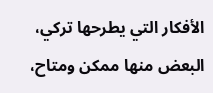الأفكار التي يطرحها تركي، البعض منها ممكن ومتاح،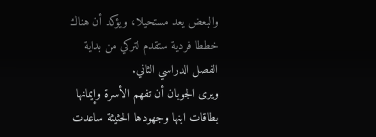والبعض يعد مستحيلا، ويؤكد أن هناك خططا فردية ستقدم لتركي من بداية الفصل الدراسي الثاني.
ويرى الجوبان أن تفهم الأسرة وإيمانها بطاقات ابنها وجهودها الحثيثة ساعدت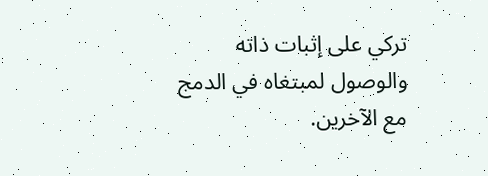تركي على إثبات ذاته والوصول لمبتغاه في الدمج مع الآخرين.